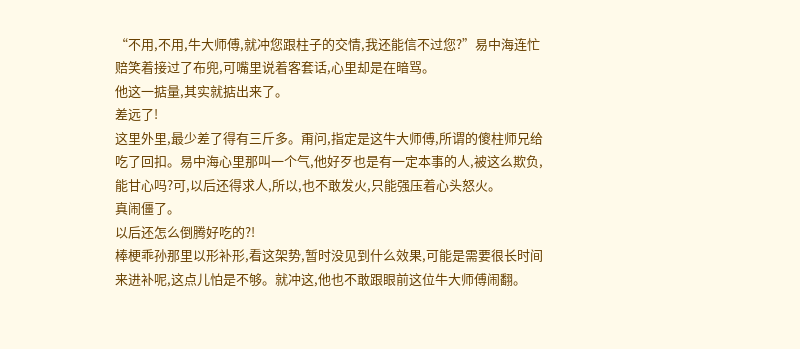“不用,不用,牛大师傅,就冲您跟柱子的交情,我还能信不过您?”易中海连忙赔笑着接过了布兜,可嘴里说着客套话,心里却是在暗骂。
他这一掂量,其实就掂出来了。
差远了!
这里外里,最少差了得有三斤多。甭问,指定是这牛大师傅,所谓的傻柱师兄给吃了回扣。易中海心里那叫一个气,他好歹也是有一定本事的人,被这么欺负,能甘心吗?可,以后还得求人,所以,也不敢发火,只能强压着心头怒火。
真闹僵了。
以后还怎么倒腾好吃的?!
棒梗乖孙那里以形补形,看这架势,暂时没见到什么效果,可能是需要很长时间来进补呢,这点儿怕是不够。就冲这,他也不敢跟眼前这位牛大师傅闹翻。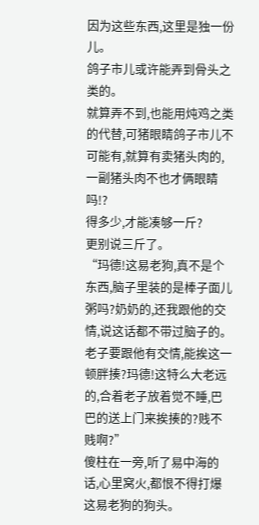因为这些东西,这里是独一份儿。
鸽子市儿或许能弄到骨头之类的。
就算弄不到,也能用炖鸡之类的代替,可猪眼睛鸽子市儿不可能有,就算有卖猪头肉的,一副猪头肉不也才俩眼睛吗!?
得多少,才能凑够一斤?
更别说三斤了。
“玛德!这易老狗,真不是个东西,脑子里装的是棒子面儿粥吗?奶奶的,还我跟他的交情,说这话都不带过脑子的。
老子要跟他有交情,能挨这一顿胖揍?玛德!这特么大老远的,合着老子放着觉不睡,巴巴的送上门来挨揍的?贱不贱啊?”
傻柱在一旁,听了易中海的话,心里窝火,都恨不得打爆这易老狗的狗头。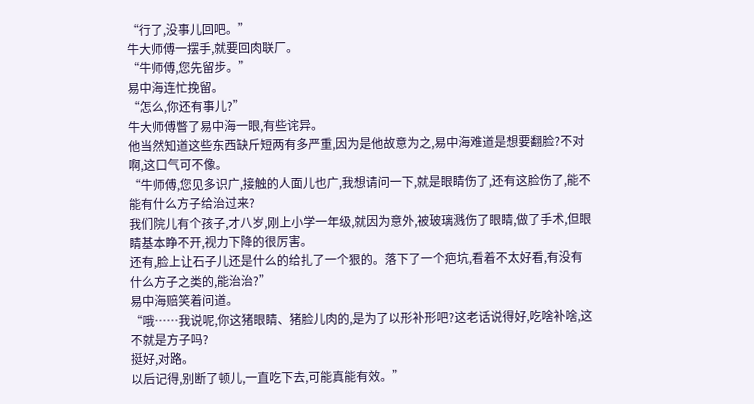“行了,没事儿回吧。”
牛大师傅一摆手,就要回肉联厂。
“牛师傅,您先留步。”
易中海连忙挽留。
“怎么,你还有事儿?”
牛大师傅瞥了易中海一眼,有些诧异。
他当然知道这些东西缺斤短两有多严重,因为是他故意为之,易中海难道是想要翻脸?不对啊,这口气可不像。
“牛师傅,您见多识广,接触的人面儿也广,我想请问一下,就是眼睛伤了,还有这脸伤了,能不能有什么方子给治过来?
我们院儿有个孩子,才八岁,刚上小学一年级,就因为意外,被玻璃溅伤了眼睛,做了手术,但眼睛基本睁不开,视力下降的很厉害。
还有,脸上让石子儿还是什么的给扎了一个狠的。落下了一个疤坑,看着不太好看,有没有什么方子之类的,能治治?”
易中海赔笑着问道。
“哦……我说呢,你这猪眼睛、猪脸儿肉的,是为了以形补形吧?这老话说得好,吃啥补啥,这不就是方子吗?
挺好,对路。
以后记得,别断了顿儿,一直吃下去,可能真能有效。”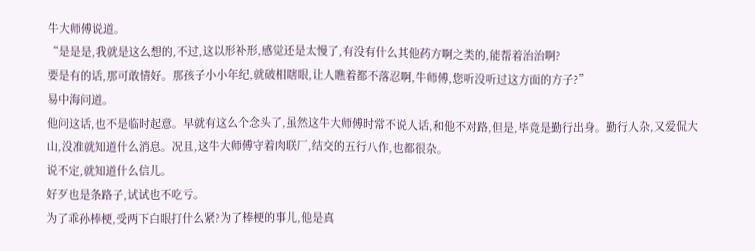牛大师傅说道。
“是是是,我就是这么想的,不过,这以形补形,感觉还是太慢了,有没有什么其他药方啊之类的,能帮着治治啊?
要是有的话,那可敢情好。那孩子小小年纪,就破相瞎眼,让人瞧着都不落忍啊,牛师傅,您听没听过这方面的方子?”
易中海问道。
他问这话,也不是临时起意。早就有这么个念头了,虽然这牛大师傅时常不说人话,和他不对路,但是,毕竟是勤行出身。勤行人杂,又爱侃大山,没准就知道什么消息。况且,这牛大师傅守着肉联厂,结交的五行八作,也都很杂。
说不定,就知道什么信儿。
好歹也是条路子,试试也不吃亏。
为了乖孙棒梗,受两下白眼打什么紧?为了棒梗的事儿,他是真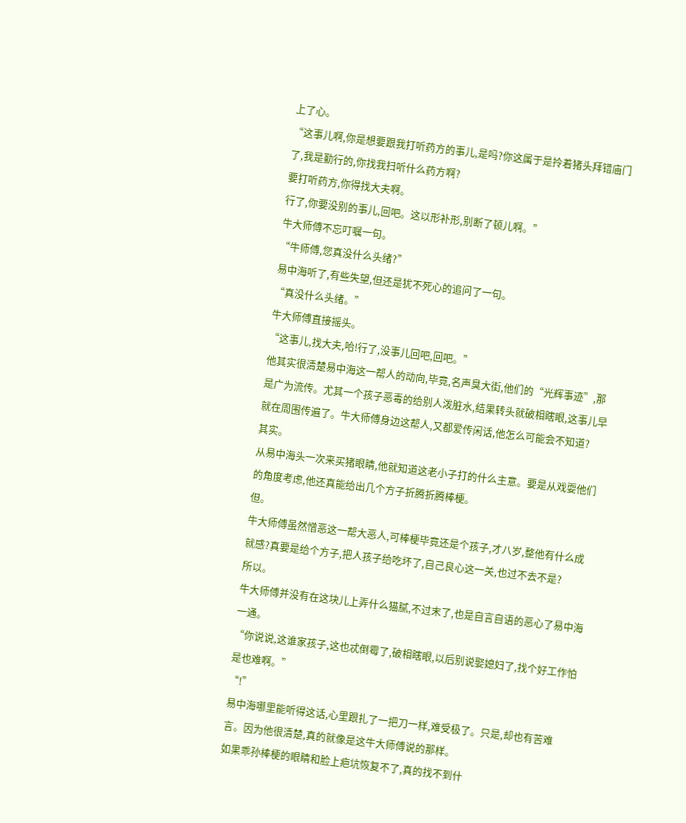上了心。
“这事儿啊,你是想要跟我打听药方的事儿,是吗?你这属于是拎着猪头拜错庙门了,我是勤行的,你找我扫听什么药方啊?
要打听药方,你得找大夫啊。
行了,你要没别的事儿,回吧。这以形补形,别断了顿儿啊。”
牛大师傅不忘叮嘱一句。
“牛师傅,您真没什么头绪?”
易中海听了,有些失望,但还是犹不死心的追问了一句。
“真没什么头绪。”
牛大师傅直接摇头。
“这事儿,找大夫,哈!行了,没事儿回吧,回吧。”
他其实很清楚易中海这一帮人的动向,毕竟,名声臭大街,他们的“光辉事迹”,那是广为流传。尤其一个孩子恶毒的给别人泼脏水,结果转头就破相瞎眼,这事儿早就在周围传遍了。牛大师傅身边这帮人,又都爱传闲话,他怎么可能会不知道?
其实。
从易中海头一次来买猪眼睛,他就知道这老小子打的什么主意。要是从戏耍他们的角度考虑,他还真能给出几个方子折腾折腾棒梗。
但。
牛大师傅虽然憎恶这一帮大恶人,可棒梗毕竟还是个孩子,才八岁,整他有什么成就感?真要是给个方子,把人孩子给吃坏了,自己良心这一关,也过不去不是?
所以。
牛大师傅并没有在这块儿上弄什么猫腻,不过末了,也是自言自语的恶心了易中海一通。
“你说说,这谁家孩子,这也忒倒霉了,破相瞎眼,以后别说娶媳妇了,找个好工作怕是也难啊。”
“!”
易中海哪里能听得这话,心里跟扎了一把刀一样,难受极了。只是,却也有苦难言。因为他很清楚,真的就像是这牛大师傅说的那样。
如果乖孙棒梗的眼睛和脸上疤坑恢复不了,真的找不到什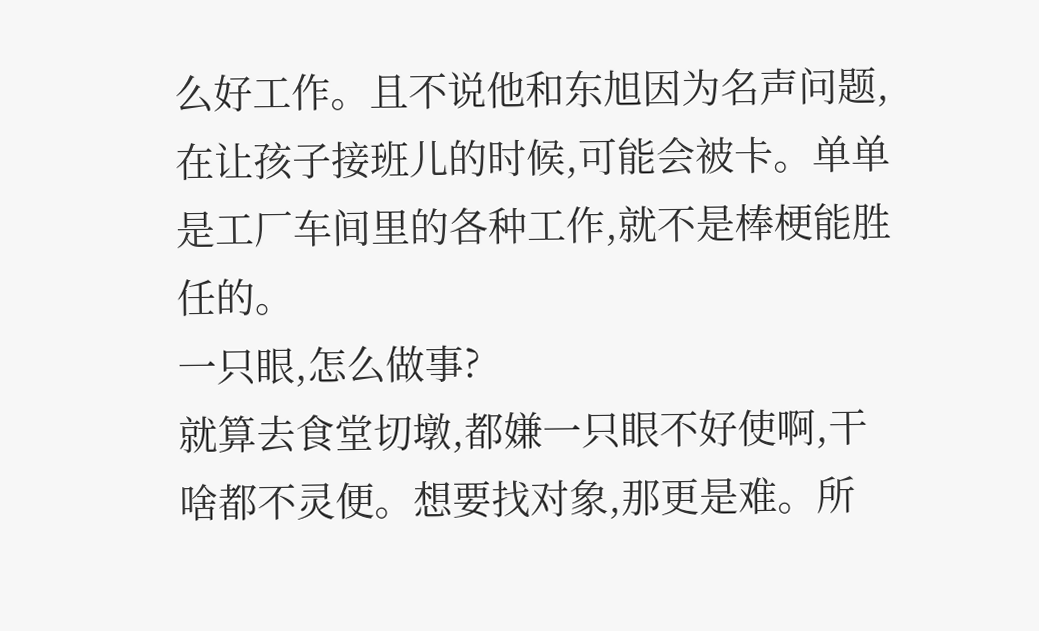么好工作。且不说他和东旭因为名声问题,在让孩子接班儿的时候,可能会被卡。单单是工厂车间里的各种工作,就不是棒梗能胜任的。
一只眼,怎么做事?
就算去食堂切墩,都嫌一只眼不好使啊,干啥都不灵便。想要找对象,那更是难。所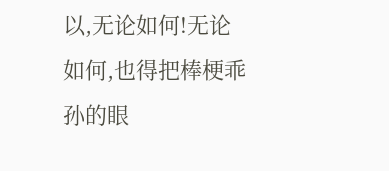以,无论如何!无论如何,也得把棒梗乖孙的眼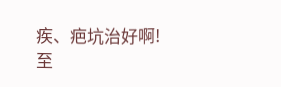疾、疤坑治好啊!
至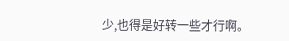少,也得是好转一些才行啊。